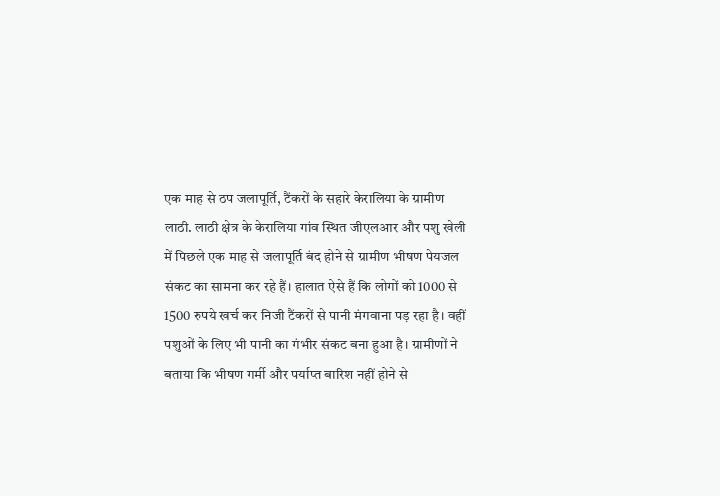एक माह से ठप जलापूर्ति, टैंकरों के सहारे केरालिया के ग्रामीण
लाठी. लाठी क्षेत्र के केरालिया गांव स्थित जीएलआर और पशु खेली में पिछले एक माह से जलापूर्ति बंद होने से ग्रामीण भीषण पेयजल संकट का सामना कर रहे हैं। हालात ऐसे हैं कि लोगों को 1000 से 1500 रुपये खर्च कर निजी टैंकरों से पानी मंगवाना पड़ रहा है। वहीं पशुओं के लिए भी पानी का गंभीर संकट बना हुआ है। ग्रामीणों ने बताया कि भीषण गर्मी और पर्याप्त बारिश नहीं होने से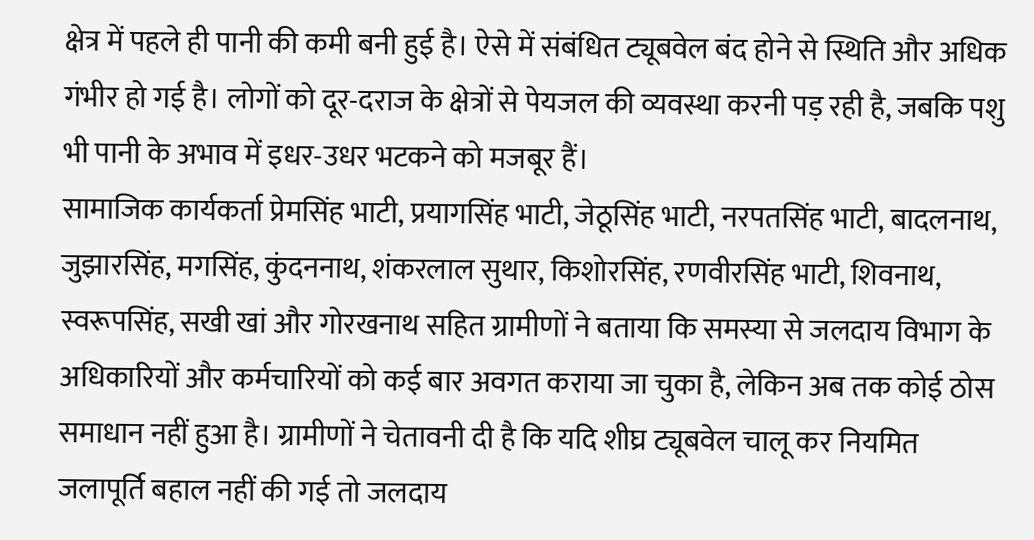क्षेत्र में पहले ही पानी की कमी बनी हुई है। ऐसे में संबंधित ट्यूबवेल बंद होने से स्थिति और अधिक गंभीर हो गई है। लोगों को दूर-दराज के क्षेत्रों से पेयजल की व्यवस्था करनी पड़ रही है, जबकि पशु भी पानी के अभाव में इधर-उधर भटकने को मजबूर हैं।
सामाजिक कार्यकर्ता प्रेमसिंह भाटी, प्रयागसिंह भाटी, जेठूसिंह भाटी, नरपतसिंह भाटी, बादलनाथ, जुझारसिंह, मगसिंह, कुंदननाथ, शंकरलाल सुथार, किशोरसिंह, रणवीरसिंह भाटी, शिवनाथ, स्वरूपसिंह, सखी खां और गोरखनाथ सहित ग्रामीणों ने बताया कि समस्या से जलदाय विभाग के अधिकारियों और कर्मचारियों को कई बार अवगत कराया जा चुका है, लेकिन अब तक कोई ठोस समाधान नहीं हुआ है। ग्रामीणों ने चेतावनी दी है कि यदि शीघ्र ट्यूबवेल चालू कर नियमित जलापूर्ति बहाल नहीं की गई तो जलदाय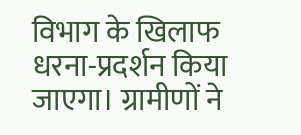विभाग के खिलाफ धरना-प्रदर्शन किया जाएगा। ग्रामीणों ने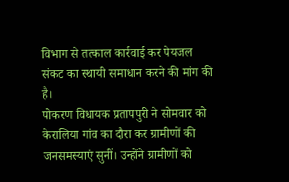विभाग से तत्काल कार्रवाई कर पेयजल संकट का स्थायी समाधान करने की मांग की है।
पोकरण विधायक प्रतापपुरी ने सोमवार को केरालिया गांव का दौरा कर ग्रामीणों की जनसमस्याएं सुनीं। उन्होंने ग्रामीणों को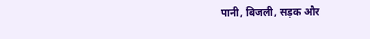पानी, बिजली, सड़क और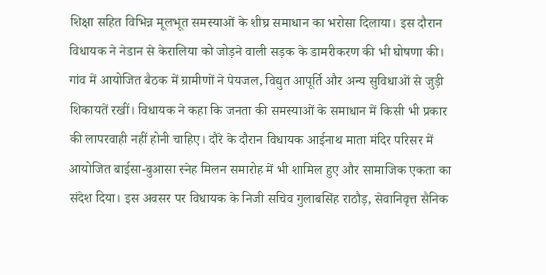शिक्षा सहित विभिन्न मूलभूत समस्याओं के शीघ्र समाधान का भरोसा दिलाया। इस दौरान विधायक ने नेडान से केरालिया को जोड़ने वाली सड़क के डामरीकरण की भी घोषणा की। गांव में आयोजित बैठक में ग्रामीणों ने पेयजल, विद्युत आपूर्ति और अन्य सुविधाओं से जुड़ी शिकायतें रखीं। विधायक ने कहा कि जनता की समस्याओं के समाधान में किसी भी प्रकार की लापरवाही नहीं होनी चाहिए। दौरे के दौरान विधायक आईनाथ माता मंदिर परिसर में आयोजित बाईसा-बुआसा स्नेह मिलन समारोह में भी शामिल हुए और सामाजिक एकता का संदेश दिया। इस अवसर पर विधायक के निजी सचिव गुलाबसिंह राठौड़, सेवानिवृत्त सैनिक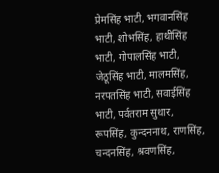प्रेमसिंह भाटी, भगवानसिंह भाटी, शोभसिंह, हाथीसिंह भाटी, गोपालसिंह भाटी, जेठूसिंह भाटी, मालमसिंह, नरपतसिंह भाटी, सवाईसिंह भाटी, पर्वतराम सुथार, रूपसिंह, कुन्दननाथ, राणसिंह, चन्दनसिंह, श्रवणसिंह,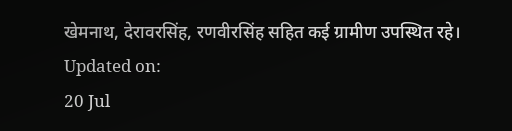खेमनाथ, देरावरसिंह, रणवीरसिंह सहित कई ग्रामीण उपस्थित रहे।
Updated on:
20 Jul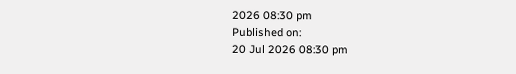2026 08:30 pm
Published on:
20 Jul 2026 08:30 pm